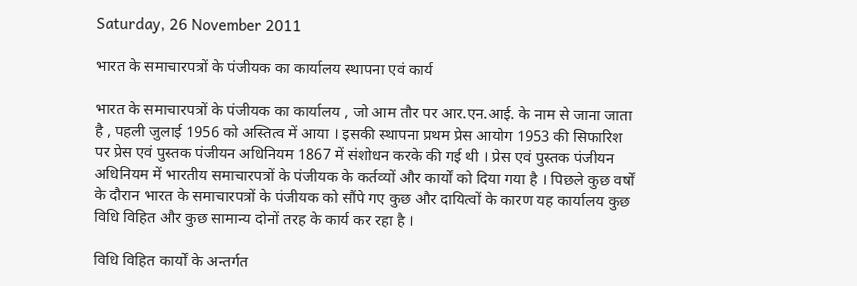Saturday, 26 November 2011

भारत के समाचारपत्रों के पंजीयक का कार्यालय स्‍थापना एवं कार्य

भारत के समाचारपत्रों के पंजीयक का कार्यालय , जो आम तौर पर आर.एन.आई. के नाम से जाना जाता है , पहली जुलाई 1956 को अस्‍ति‍त्‍व में आया । इसकी स्‍थापना प्रथम प्रेस आयोग 1953 की सि‍फारि‍श पर प्रेस एवं पुस्‍तक पंजीयन अधि‍नि‍यम 1867 में संशोधन करके की गई थी । प्रेस एवं पुस्‍तक पंजीयन अधि‍नि‍यम में भारतीय समाचारपत्रों के पंजीयक के कर्तव्‍यों और कार्यों को दि‍या गया है । पि‍छले कुछ वर्षों के दौरान भारत के समाचारपत्रों के पंजीयक को सौंपे गए कुछ और दायि‍त्‍वों के कारण यह कार्यालय कुछ वि‍धि‍ वि‍हि‍त और कुछ सामान्‍य दोनों तरह के कार्य कर रहा है ।

वि‍धि‍ वि‍हि‍त कार्यों के अन्‍तर्गत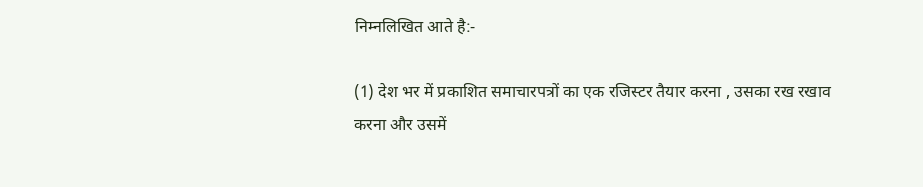नि‍म्‍नलि‍खि‍त आते है:‑

(1) देश भर में प्रकाशि‍त समाचारपत्रों का एक रजि‍स्‍टर तैयार करना , उसका रख रखाव करना और उसमें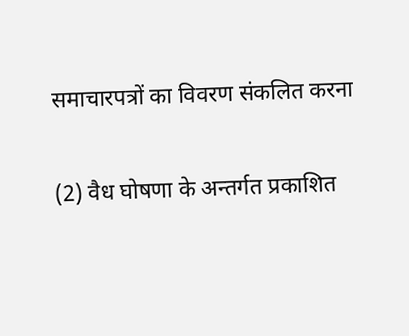समाचारपत्रों का वि‍वरण संकलि‍त करना

(2) वैध घोषणा के अन्‍तर्गत प्रकाशि‍त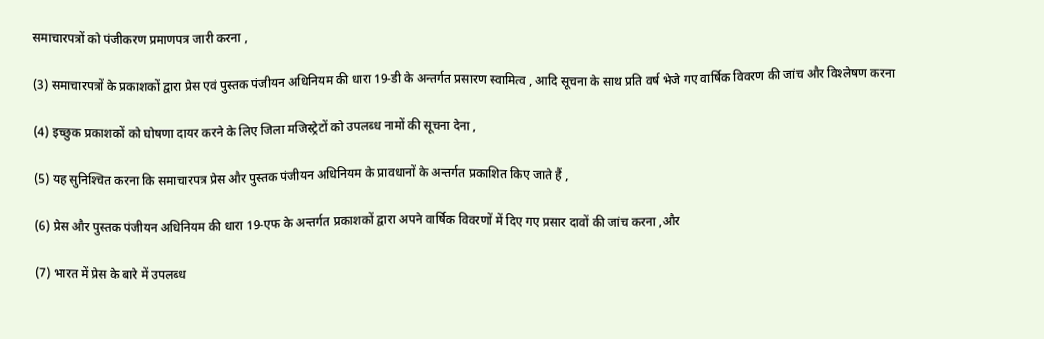समाचारपत्रों को पंजीकरण प्रमाणपत्र जारी करना ,

(3) समाचारपत्रों के प्रकाशकों द्वारा प्रेस एवं पुस्‍तक पंजीयन अधि‍नि‍यम की धारा 19‑डी के अन्‍तर्गत प्रसारण स्‍वामि‍त्‍व , आदि‍ सूचना के साथ प्रति‍ वर्ष भेजे गए वार्षिक वि‍वरण की जांच और वि‍श्‍लेषण करना

(4) इच्‍छुक प्रकाशकों को घोषणा दायर करने के लि‍ए जि‍ला मजि‍स्‍ट्रेटों को उपलब्‍ध नामों की सूचना देना ,

(5) यह सुनि‍श्‍चि‍त करना कि‍ समाचारपत्र प्रेस और पुस्‍तक पंजीयन अधि‍नि‍यम के प्रावधानों के अन्‍तर्गत प्रकाशि‍त कि‍ए जाते हैं ,

(6) प्रेस और पुस्‍तक पंजीयन अधि‍नि‍यम की धारा 19‑एफ के अन्‍तर्गत प्रकाशकों द्वारा अपने वार्षिक वि‍वरणों में दि‍ए गए प्रसार दावों की जांच करना ,और

(7) भारत में प्रेस के बारे में उपलब्‍ध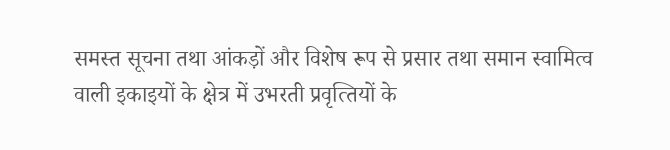समस्‍त सूचना तथा आंकड़ों और वि‍शेष रूप से प्रसार तथा समान स्‍वामि‍त्‍व वाली इकाइयों के क्षेत्र में उभरती प्रवृत्‍ति‍यों के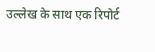उल्‍लेख के साथ एक रि‍पोर्ट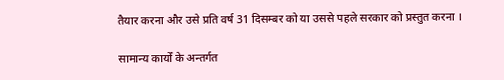तैयार करना और उसे प्रति‍ वर्ष 31 दि‍सम्‍बर को या उससे पहले सरकार को प्रस्‍तुत करना ।

सामान्‍य कार्यों के अन्‍तर्गत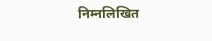नि‍म्‍नलि‍खि‍त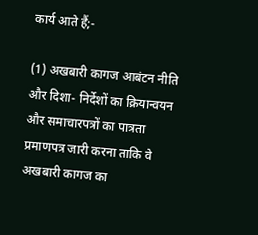कार्य आते हैं;‑

(1) अखबारी कागज आबंटन नीति‍ और दि‍शा‑ नि‍र्देशों का क्रि‍यान्‍वयन और समाचारपत्रों का पात्रता प्रमाणपत्र जारी करना ताकि‍ वे अखबारी कागज का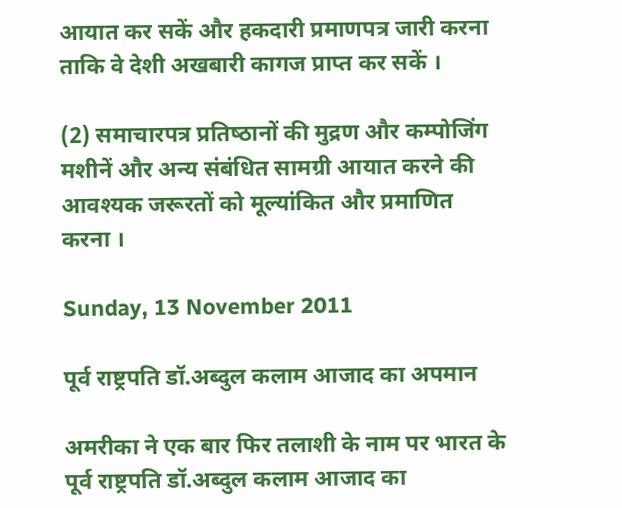आयात कर सकें और हकदारी प्रमाणपत्र जारी करना ताकि‍ वे देशी अखबारी कागज प्राप्‍त कर सकें ।

(2) समाचारपत्र प्रति‍ष्‍ठानों की मुद्रण और कम्‍पोजिंग मशीनें और अन्‍य संबंधि‍त सामग्री आयात करने की आवश्‍यक जरूरतों को मूल्‍यांकि‍त और प्रमाणि‍त करना ।

Sunday, 13 November 2011

पूर्व राष्ट्रपति डॉ.अब्दुल कलाम आजाद का अपमान

अमरीका ने एक बार फिर तलाशी के नाम पर भारत के पूर्व राष्ट्रपति डॉ.अब्दुल कलाम आजाद का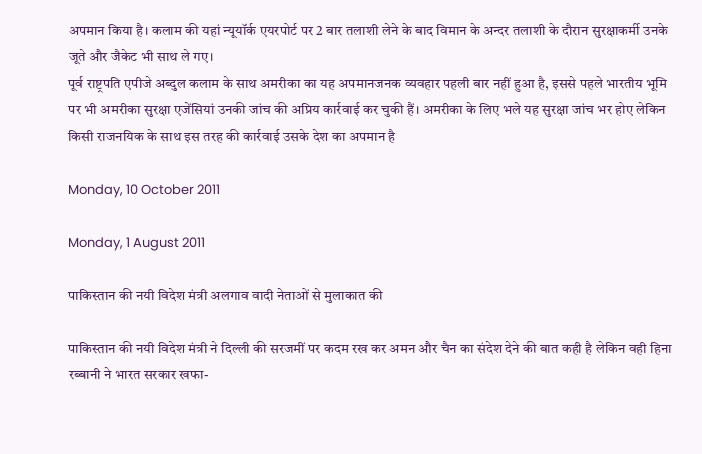अपमान किया है। कलाम की यहां न्यूयॉर्क एयरपोर्ट पर 2 बार तलाशी लेने के बाद विमान के अन्दर तलाशी के दौरान सुरक्षाकर्मी उनके जूते और जैकेट भी साथ ले गए।
पूर्व राष्ट्रपति एपीजे अब्दुल कलाम के साथ अमरीका का यह अपमानजनक व्यवहार पहली बार नहीं हुआ है, इससे पहले भारतीय भूमि पर भी अमरीका सुरक्षा एजेंसियां उनकी जांच की अप्रिय कार्रवाई कर चुकी हैं। अमरीका के लिए भले यह सुरक्षा जांच भर होए लेकिन किसी राजनयिक के साथ इस तरह की कार्रवाई उसके देश का अपमान है

Monday, 10 October 2011

Monday, 1 August 2011

पाकिस्तान की नयी विदेश मंत्री अलगाव वादी नेताओं से मुलाकात की

पाकिस्तान की नयी विदेश मंत्री ने दिल्ली की सरजमीं पर कदम रख कर अमन और चैन का संदेश देने की बात कही है लेकिन वही हिना रब्बानी ने भारत सरकार खफा-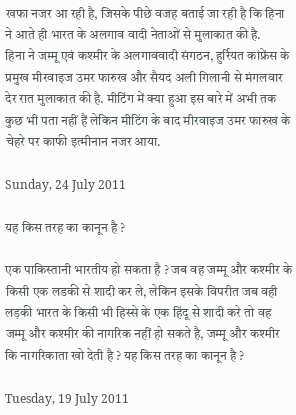खफा नजर आ रही है, जिसके पीछे वजह बताई जा रही है कि हिना ने आते ही भारत के अलगाव वादी नेताओं से मुलाकात की है.
हिना ने जम्मू एवं कश्मीर के अलगाववादी संगठन, हुर्रियत कांफ्रेंस के प्रमुख मीरवाइज उमर फारुख और सैयद अली गिलानी से मंगलवार देर रात मुलाकात की है. मीटिंग में क्या हुआ इस बारे में अभी तक कुछ भी पता नहीं हैं लेकिन मीटिंग के बाद मीरवाइज उमर फारुख के चेहरे पर काफी इत्मीनान नजर आया.

Sunday, 24 July 2011

यह किस तरह का कानून है ?

एक पाकिस्तानी भारतीय हो सकता है ? जब वह जम्मू और कश्मीर के किसी एक लडकी से शादी कर ले, लेकिन इसके विपरीत जब वही लड़की भारत के किसी भी हिस्से के एक हिंदू से शादी करे तो वह जम्मू और कश्मीर की नागरिक नहीं हो सकते है, जम्मू और कश्मीर कि नागरिकाता खो देती है ? यह किस तरह का कानून है ?

Tuesday, 19 July 2011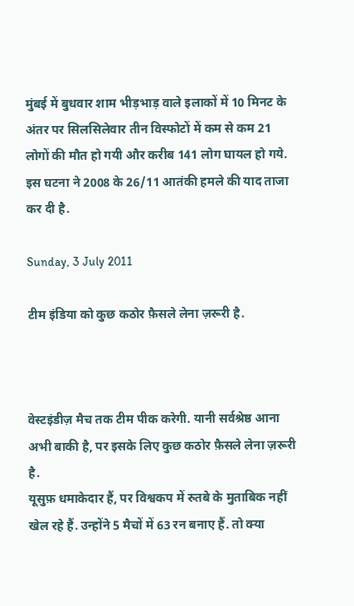मुंबई में बुधवार शाम भीड़भाड़ वाले इलाकों में 10 मिनट के अंतर पर सिलसिलेवार तीन विस्फोटों में कम से कम 21 लोगों की मौत हो गयी और करीब 141 लोग घायल हो गये. इस घटना ने 2008 के 26/11 आतंकी हमले की याद ताजा कर दी है.

Sunday, 3 July 2011

टीम इंडिया को कुछ कठोर फ़ैसले लेना ज़रूरी है.



वेस्टइंडीज़ मैच तक टीम पीक करेगी. यानी सर्वश्रेष्ठ आना अभी बाकी है, पर इसके लिए कुछ कठोर फ़ैसले लेना ज़रूरी है.
यूसुफ़ धमाकेदार हैं, पर विश्वकप में रुतबे के मुताबिक नहीं खेल रहे हैं. उन्होंने 5 मैचों में 63 रन बनाए हैं. तो क्या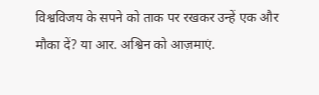विश्वविजय के सपने को ताक पर रखकर उन्हें एक और मौका दें? या आर. अश्विन को आज़माएं.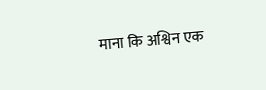माना कि अश्विन एक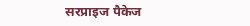सरप्राइज पैकेज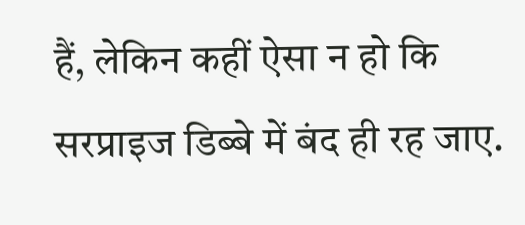हैं, लेकिन कहीं ऐसा न हो कि सरप्राइज डिब्बे में बंद ही रह जाए.